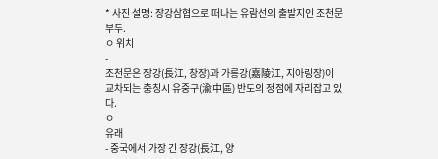* 사진 설명: 장강삼협으로 떠나는 유람선의 출발지인 조천문 부두.
ㅇ 위치
-
조천문은 장강(長江, 창장)과 가릉강(嘉陵江, 지아링장)이 교차되는 충칭시 유중구(渝中區) 반도의 정점에 자리잡고 있다.
ㅇ
유래
- 중국에서 가장 긴 장강(長江, 양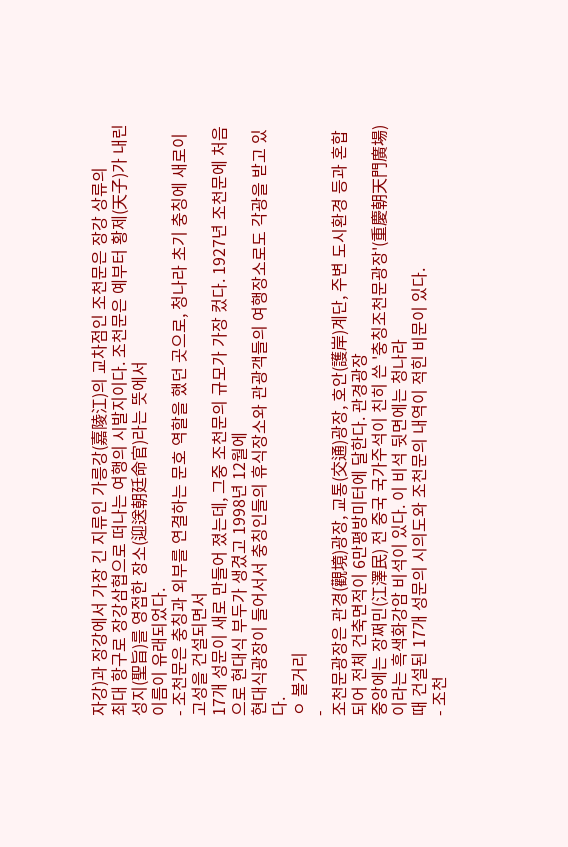자강)과 장강에서 가장 긴 지류인 가릉강(嘉陵江)의 교차점인 조천문은 장강 상류의
최대 항구로 장강삼협으로 떠나는 여행의 시발지이다. 조천문은 예부터 황제(天子)가 내린 성지(聖旨)를 영접한 장소(迎送朝廷命官)라는 뜻에서
이름이 유래되었다.
- 조천문은 충칭과 외부를 연결하는 문호 역할을 했던 곳으로, 청나라 초기 충칭에 새로이 고성을 건설되면서
17개 성문이 새로 만들어 졌는데, 그중 조천문의 규모가 가장 컸다. 1927년 조천문에 처음으로 현대식 부두가 생겼고 1998년 12월에
현대식광장이 들어서서 충칭인들의 휴식장소와 관광객들의 여행장소로도 각광을 받고 있다.
ㅇ 볼거리
-
조천문광장은 관경(觀境)광장, 교통(交通)광장, 호안(護岸)계단, 주변 도시환경 등과 혼합되어 전체 건축면적이 6만평방미터에 달한다. 관경광장
중앙에는 장쩌민(江澤民) 전 중국 국가주석이 친히 쓴 '충칭조천문광장'(重慶朝天門廣場)이라는 흑색화강암 비석이 있다. 이 비석 뒷면에는 청나라
때 건설된 17개 성문의 시의도와 조천문의 내역이 적힌 비문이 있다.
- 조천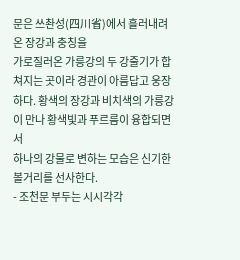문은 쓰촨성(四川省)에서 흘러내려온 장강과 충칭을
가로질러온 가릉강의 두 강줄기가 합쳐지는 곳이라 경관이 아름답고 웅장하다. 황색의 장강과 비치색의 가릉강이 만나 황색빛과 푸르름이 융합되면서
하나의 강물로 변하는 모습은 신기한 볼거리를 선사한다.
- 조천문 부두는 시시각각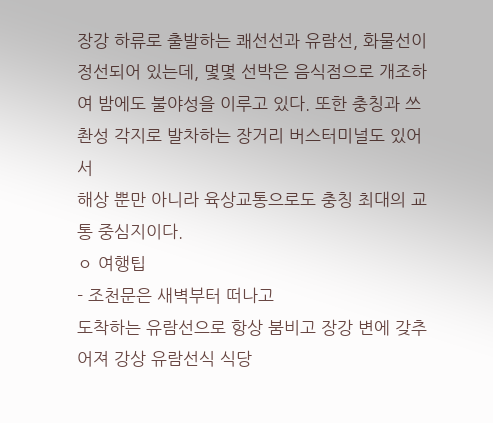장강 하류로 출발하는 쾌선선과 유람선, 화물선이
정선되어 있는데, 몇몇 선박은 음식점으로 개조하여 밤에도 불야성을 이루고 있다. 또한 충칭과 쓰촨성 각지로 발차하는 장거리 버스터미널도 있어서
해상 뿐만 아니라 육상교통으로도 충칭 최대의 교통 중심지이다.
ㅇ 여행팁
- 조천문은 새벽부터 떠나고
도착하는 유람선으로 항상 붐비고 장강 변에 갖추어져 강상 유람선식 식당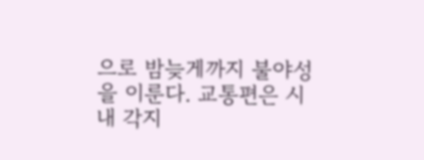으로 밤늦게까지 불야성을 이룬다. 교통편은 시내 각지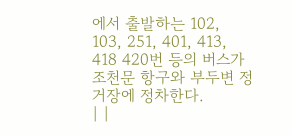에서 출발하는 102,
103, 251, 401, 413, 418 420번 등의 버스가 조천문 항구와 부두변 정거장에 정차한다.
| |